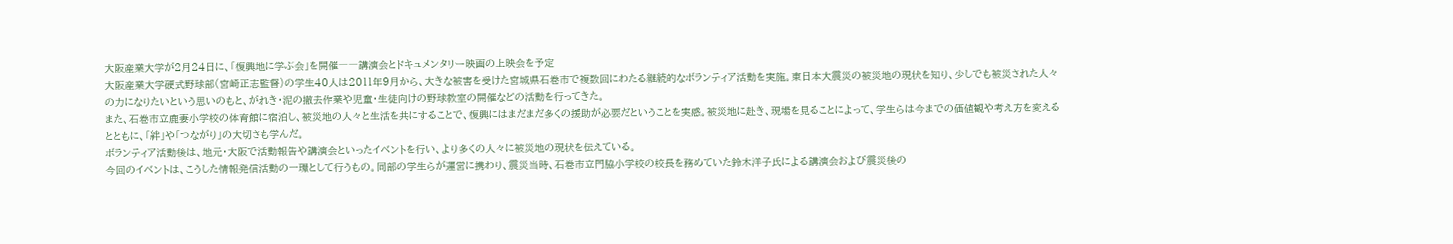大阪産業大学が2月24日に、「復興地に学ぶ会」を開催――講演会とドキュメンタリー映画の上映会を予定
大阪産業大学硬式野球部(宮崎正志監督)の学生40人は2011年9月から、大きな被害を受けた宮城県石巻市で複数回にわたる継続的なボランティア活動を実施。東日本大震災の被災地の現状を知り、少しでも被災された人々の力になりたいという思いのもと、がれき・泥の撤去作業や児童・生徒向けの野球教室の開催などの活動を行ってきた。
また、石巻市立鹿妻小学校の体育館に宿泊し、被災地の人々と生活を共にすることで、復興にはまだまだ多くの援助が必要だということを実感。被災地に赴き、現場を見ることによって、学生らは今までの価値観や考え方を変えるとともに、「絆」や「つながり」の大切さも学んだ。
ボランティア活動後は、地元・大阪で活動報告や講演会といったイベントを行い、より多くの人々に被災地の現状を伝えている。
今回のイベントは、こうした情報発信活動の一環として行うもの。同部の学生らが運営に携わり、震災当時、石巻市立門脇小学校の校長を務めていた鈴木洋子氏による講演会および震災後の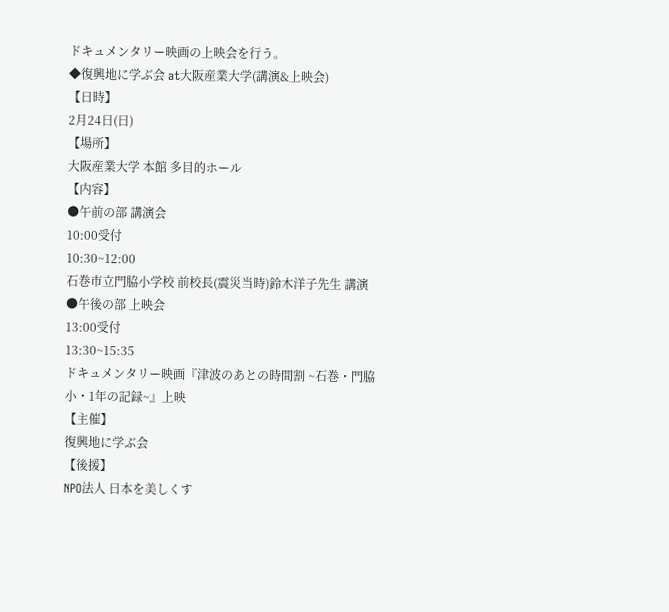ドキュメンタリー映画の上映会を行う。
◆復興地に学ぶ会 at大阪産業大学(講演&上映会)
【日時】
2月24日(日)
【場所】
大阪産業大学 本館 多目的ホール
【内容】
●午前の部 講演会
10:00受付
10:30~12:00
石巻市立門脇小学校 前校長(震災当時)鈴木洋子先生 講演
●午後の部 上映会
13:00受付
13:30~15:35
ドキュメンタリー映画『津波のあとの時間割 ~石巻・門脇小・1年の記録~』上映
【主催】
復興地に学ぶ会
【後援】
NPO法人 日本を美しくす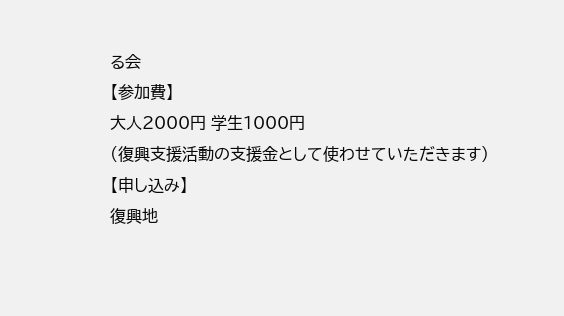る会
【参加費】
大人2000円 学生1000円
(復興支援活動の支援金として使わせていただきます)
【申し込み】
復興地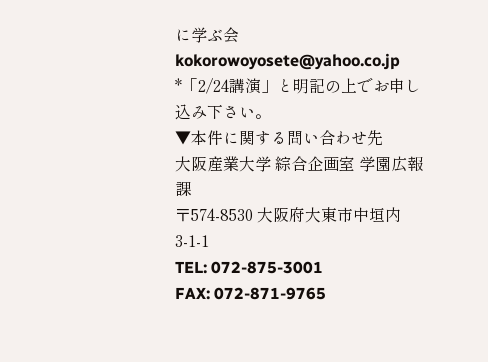に学ぶ会
kokorowoyosete@yahoo.co.jp
*「2/24講演」と明記の上でお申し込み下さい。
▼本件に関する問い合わせ先
大阪産業大学 綜合企画室 学園広報課
〒574-8530 大阪府大東市中垣内3-1-1
TEL: 072-875-3001
FAX: 072-871-9765